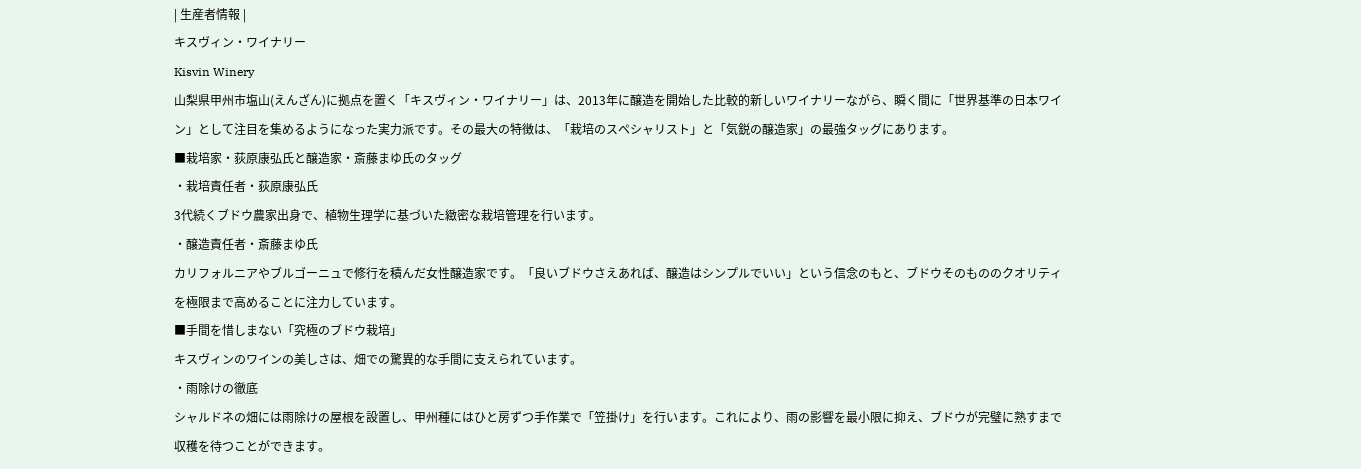| 生産者情報 |
キスヴィン・ワイナリー
Kisvin Winery
山梨県甲州市塩山(えんざん)に拠点を置く「キスヴィン・ワイナリー」は、2013年に醸造を開始した比較的新しいワイナリーながら、瞬く間に「世界基準の日本ワイン」として注目を集めるようになった実力派です。その最大の特徴は、「栽培のスペシャリスト」と「気鋭の醸造家」の最強タッグにあります。
■栽培家・荻原康弘氏と醸造家・斎藤まゆ氏のタッグ
・栽培責任者・荻原康弘氏
3代続くブドウ農家出身で、植物生理学に基づいた緻密な栽培管理を行います。
・醸造責任者・斎藤まゆ氏
カリフォルニアやブルゴーニュで修行を積んだ女性醸造家です。「良いブドウさえあれば、醸造はシンプルでいい」という信念のもと、ブドウそのもののクオリティを極限まで高めることに注力しています。
■手間を惜しまない「究極のブドウ栽培」
キスヴィンのワインの美しさは、畑での驚異的な手間に支えられています。
・雨除けの徹底
シャルドネの畑には雨除けの屋根を設置し、甲州種にはひと房ずつ手作業で「笠掛け」を行います。これにより、雨の影響を最小限に抑え、ブドウが完璧に熟すまで収穫を待つことができます。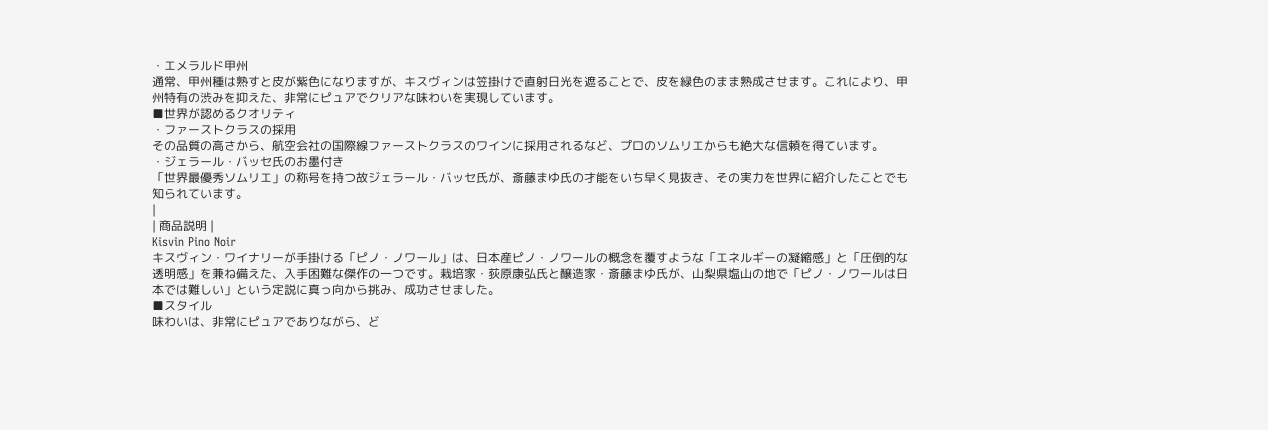・エメラルド甲州
通常、甲州種は熟すと皮が紫色になりますが、キスヴィンは笠掛けで直射日光を遮ることで、皮を緑色のまま熟成させます。これにより、甲州特有の渋みを抑えた、非常にピュアでクリアな味わいを実現しています。
■世界が認めるクオリティ
・ファーストクラスの採用
その品質の高さから、航空会社の国際線ファーストクラスのワインに採用されるなど、プロのソムリエからも絶大な信頼を得ています。
・ジェラール・バッセ氏のお墨付き
「世界最優秀ソムリエ」の称号を持つ故ジェラール・バッセ氏が、斎藤まゆ氏の才能をいち早く見抜き、その実力を世界に紹介したことでも知られています。
|
| 商品説明 |
Kisvin Pino Noir
キスヴィン・ワイナリーが手掛ける「ピノ・ノワール」は、日本産ピノ・ノワールの概念を覆すような「エネルギーの凝縮感」と「圧倒的な透明感」を兼ね備えた、入手困難な傑作の一つです。栽培家・荻原康弘氏と醸造家・斎藤まゆ氏が、山梨県塩山の地で「ピノ・ノワールは日本では難しい」という定説に真っ向から挑み、成功させました。
■スタイル
味わいは、非常にピュアでありながら、ど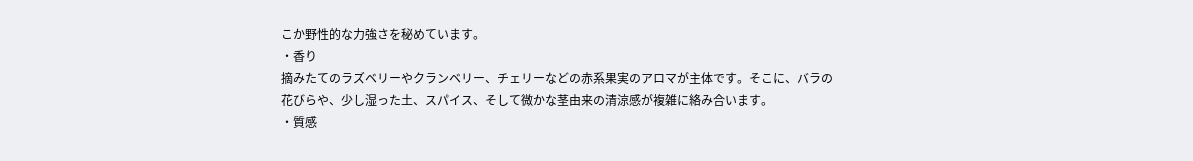こか野性的な力強さを秘めています。
・香り
摘みたてのラズベリーやクランベリー、チェリーなどの赤系果実のアロマが主体です。そこに、バラの花びらや、少し湿った土、スパイス、そして微かな茎由来の清涼感が複雑に絡み合います。
・質感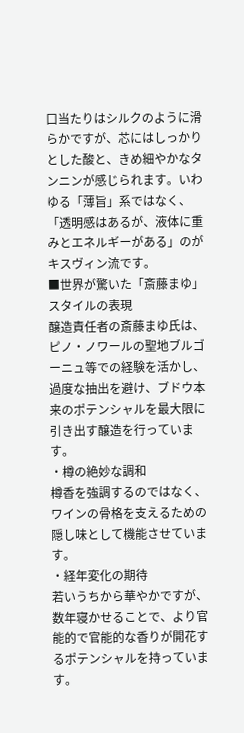口当たりはシルクのように滑らかですが、芯にはしっかりとした酸と、きめ細やかなタンニンが感じられます。いわゆる「薄旨」系ではなく、「透明感はあるが、液体に重みとエネルギーがある」のがキスヴィン流です。
■世界が驚いた「斎藤まゆ」スタイルの表現
醸造責任者の斎藤まゆ氏は、ピノ・ノワールの聖地ブルゴーニュ等での経験を活かし、過度な抽出を避け、ブドウ本来のポテンシャルを最大限に引き出す醸造を行っています。
・樽の絶妙な調和
樽香を強調するのではなく、ワインの骨格を支えるための隠し味として機能させています。
・経年変化の期待
若いうちから華やかですが、数年寝かせることで、より官能的で官能的な香りが開花するポテンシャルを持っています。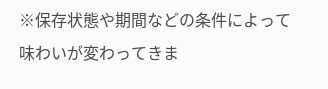※保存状態や期間などの条件によって味わいが変わってきま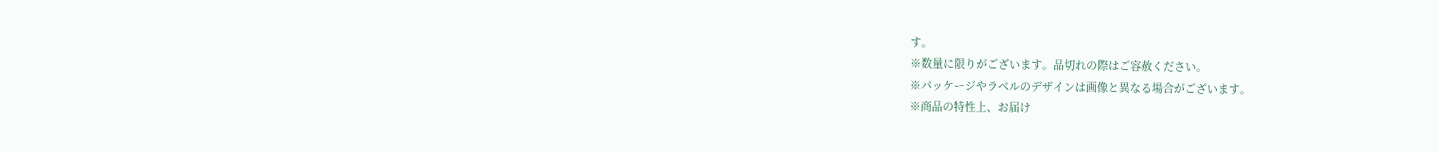す。
※数量に限りがございます。品切れの際はご容赦ください。
※パッケージやラベルのデザインは画像と異なる場合がございます。
※商品の特性上、お届け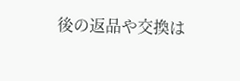後の返品や交換は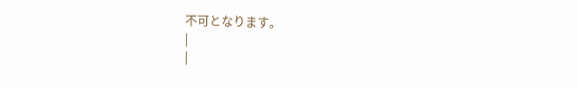不可となります。
|
|